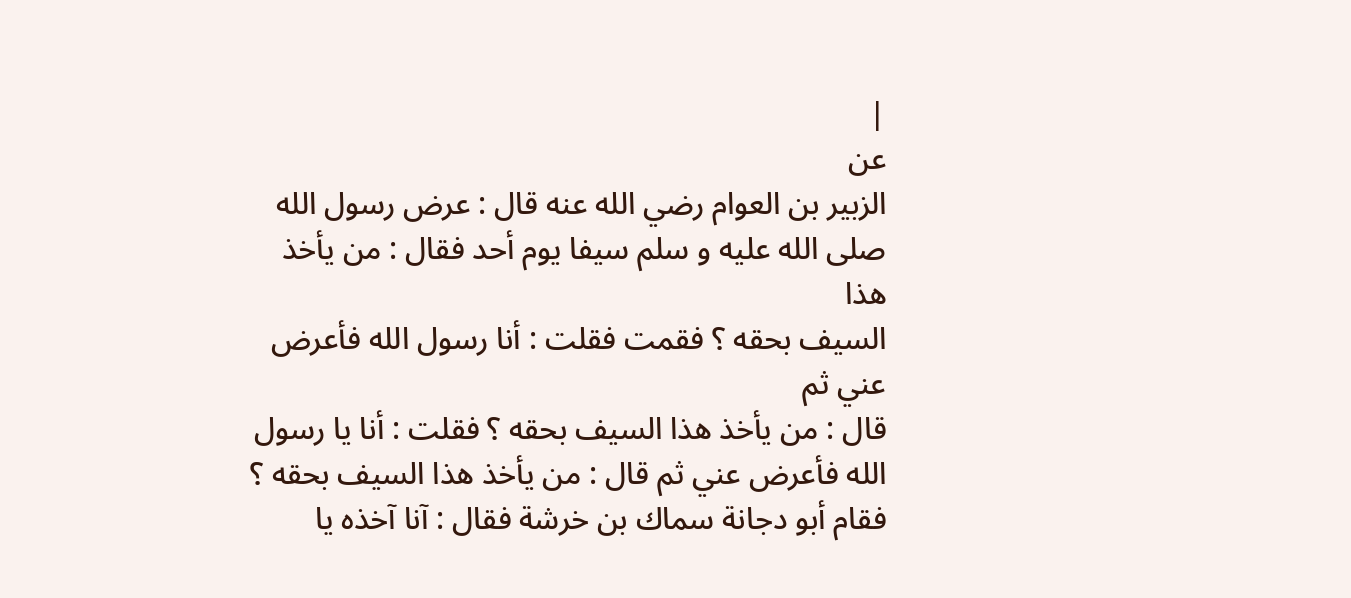|
عن
الزبير بن العوام رضي الله عنه قال : عرض رسول الله
صلى الله عليه و سلم سيفا يوم أحد فقال : من يأخذ هذا
السيف بحقه ؟ فقمت فقلت : أنا رسول الله فأعرض عني ثم
قال : من يأخذ هذا السيف بحقه ؟ فقلت : أنا يا رسول
الله فأعرض عني ثم قال : من يأخذ هذا السيف بحقه ؟
فقام أبو دجانة سماك بن خرشة فقال : آنا آخذه يا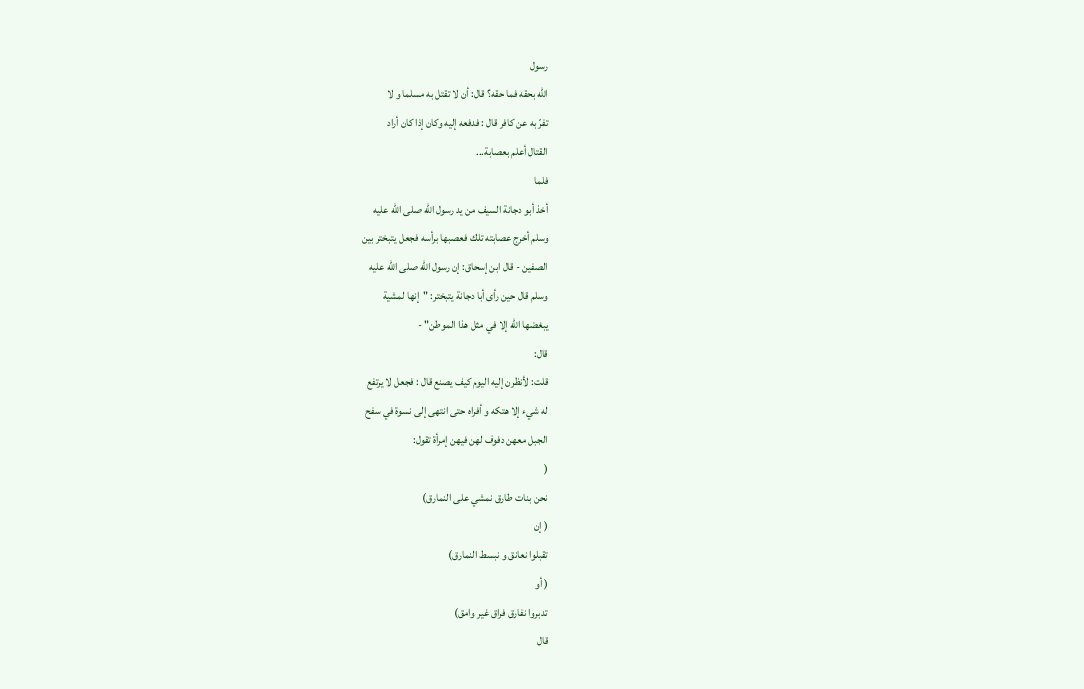رسول
الله بحقه فما حقه؟ قال: أن لا تقتل به مسلما و لا
تفرّ به عن كافر قال : فدفعه إليه وكان إذا كان أراد
القتال أعلم بعصابة...
فلما
أخذ أبو دجانة السيف من يد رسول الله صلى الله عليه
وسلم أخرج عصابته تلك فعصبها برأسه فجعل يتبختر بين
الصفين - قال ابن إسحاق: إن رسول الله صلى الله عليه
وسلم قال حين رأى أبا دجانة يتبختر: "إنها لمشية
يبغضها الله إلا في مثل هذا الموطن" -
قال:
قلت: لأنظرن إليه اليوم كيف يصنع قال : فجعل لا يرتفع
له شيء إلا هتكه و أفراه حتى انتهى إلى نسوة في سفح
الجبل معهن دفوف لهن فيهن إمرأة تقول:
(
نحن بنات طارق نمشي على النمارق)
( إن
تقبلوا نعانق و نبسط النمارق)
( أو
تدبروا نفارق فراق غير وامق)
قال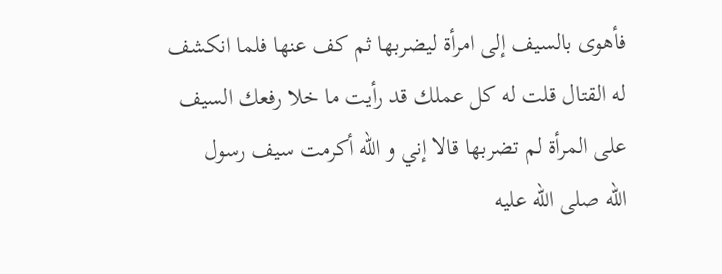فأهوى بالسيف إلى امرأة ليضربها ثم كف عنها فلما انكشف
له القتال قلت له كل عملك قد رأيت ما خلا رفعك السيف
على المرأة لم تضربها قالا إني و الله أكرمت سيف رسول
الله صلى الله عليه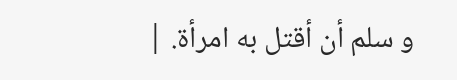و سلم أن أقتل به امرأة. |